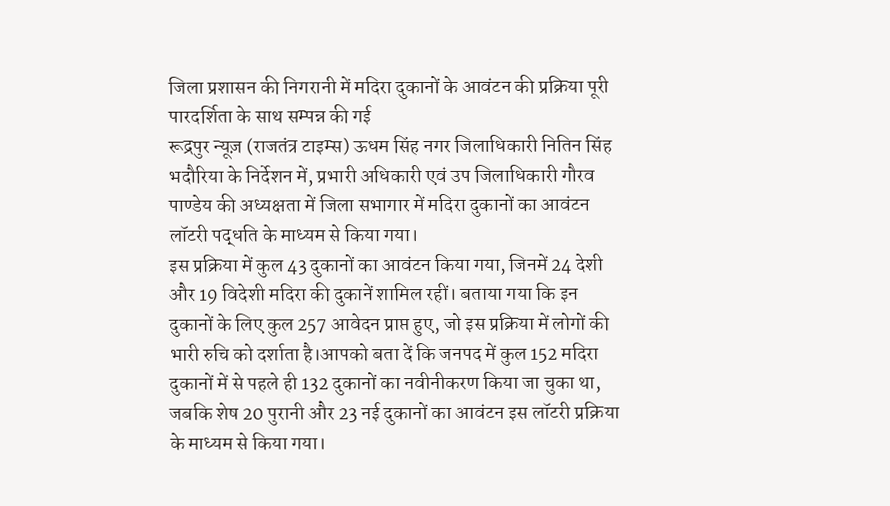जिला प्रशासन की निगरानी में मदिरा दुकानों के आवंटन की प्रक्रिया पूरी पारदर्शिता के साथ सम्पन्न की गई
रूद्रपुर न्यूज़ (राजतंत्र टाइम्स) ऊधम सिंह नगर जिलाधिकारी नितिन सिंह भदौरिया के निर्देशन में, प्रभारी अधिकारी एवं उप जिलाधिकारी गौरव पाण्डेय की अध्यक्षता में जिला सभागार में मदिरा दुकानों का आवंटन लॉटरी पद्धति के माध्यम से किया गया।
इस प्रक्रिया में कुल 43 दुकानों का आवंटन किया गया, जिनमें 24 देशी और 19 विदेशी मदिरा की दुकानें शामिल रहीं। बताया गया कि इन दुकानों के लिए कुल 257 आवेदन प्राप्त हुए, जो इस प्रक्रिया में लोगों की भारी रुचि को दर्शाता है।आपको बता दें कि जनपद में कुल 152 मदिरा दुकानों में से पहले ही 132 दुकानों का नवीनीकरण किया जा चुका था, जबकि शेष 20 पुरानी और 23 नई दुकानों का आवंटन इस लॉटरी प्रक्रिया के माध्यम से किया गया।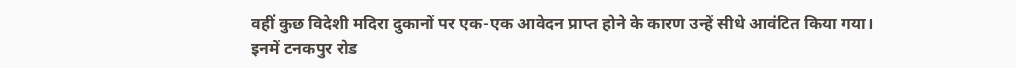वहीं कुछ विदेशी मदिरा दुकानों पर एक-एक आवेदन प्राप्त होने के कारण उन्हें सीधे आवंटित किया गया। इनमें टनकपुर रोड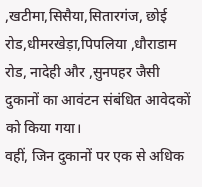,खटीमा,सिसैया,सितारगंज, छोई रोड,धीमरखेड़ा,पिपलिया ,धौराडाम रोड, नादेही और ,सुनपहर जैसी दुकानों का आवंटन संबंधित आवेदकों को किया गया।
वहीं, जिन दुकानों पर एक से अधिक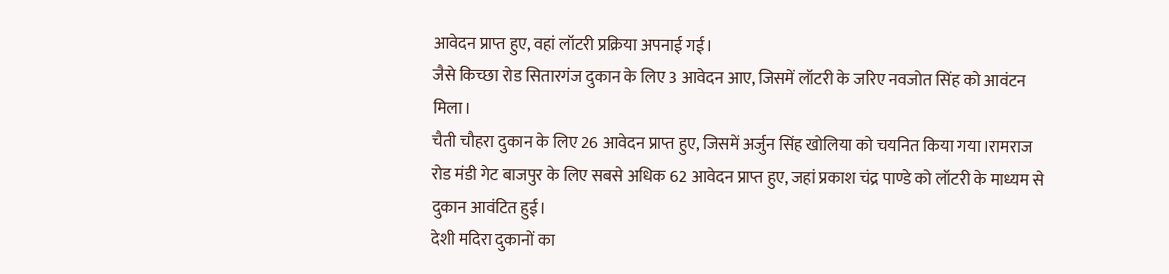आवेदन प्राप्त हुए, वहां लॉटरी प्रक्रिया अपनाई गई।
जैसे किच्छा रोड सितारगंज दुकान के लिए 3 आवेदन आए, जिसमें लॉटरी के जरिए नवजोत सिंह को आवंटन मिला।
चैती चौहरा दुकान के लिए 26 आवेदन प्राप्त हुए, जिसमें अर्जुन सिंह खोलिया को चयनित किया गया।रामराज रोड मंडी गेट बाजपुर के लिए सबसे अधिक 62 आवेदन प्राप्त हुए, जहां प्रकाश चंद्र पाण्डे को लॉटरी के माध्यम से दुकान आवंटित हुई।
देशी मदिरा दुकानों का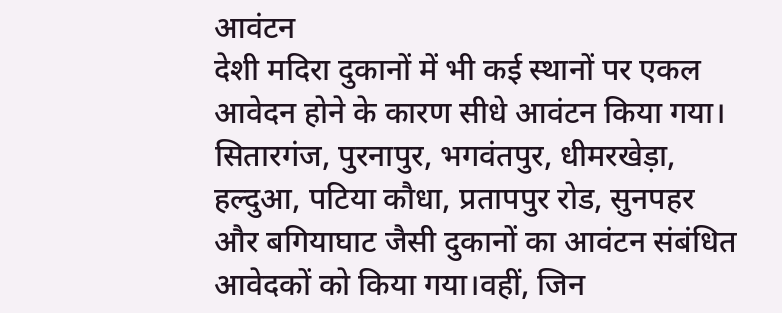आवंटन
देशी मदिरा दुकानों में भी कई स्थानों पर एकल आवेदन होने के कारण सीधे आवंटन किया गया।
सितारगंज, पुरनापुर, भगवंतपुर, धीमरखेड़ा, हल्दुआ, पटिया कौधा, प्रतापपुर रोड, सुनपहर और बगियाघाट जैसी दुकानों का आवंटन संबंधित आवेदकों को किया गया।वहीं, जिन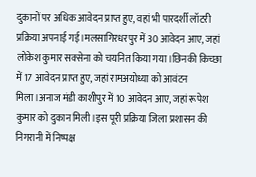दुकानों पर अधिक आवेदन प्राप्त हुए, वहां भी पारदर्शी लॉटरी प्रक्रिया अपनाई गई।मलसागिरधरपुर में 30 आवेदन आए, जहां लोकेश कुमार सक्सेना को चयनित किया गया।छिनकी किच्छा में 17 आवेदन प्राप्त हुए, जहां रामअयोध्या को आवंटन मिला।अनाज मंडी काशीपुर में 10 आवेदन आए, जहां रूपेश कुमार को दुकान मिली।इस पूरी प्रक्रिया जिला प्रशासन की निगरानी में निष्पक्ष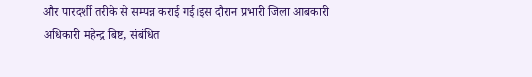और पारदर्शी तरीके से सम्पन्न कराई गई।इस दौरान प्रभारी जिला आबकारी अधिकारी महेन्द्र बिष्ट, संबंधित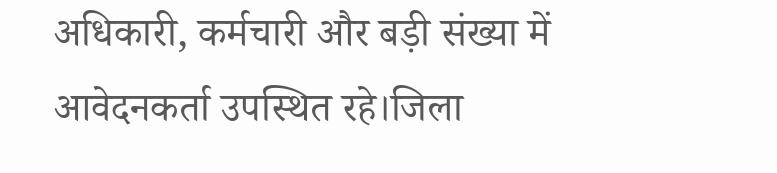अधिकारी, कर्मचारी और बड़ी संख्या में आवेदनकर्ता उपस्थित रहे।जिला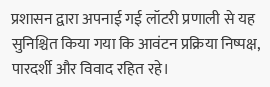प्रशासन द्वारा अपनाई गई लॉटरी प्रणाली से यह सुनिश्चित किया गया कि आवंटन प्रक्रिया निष्पक्ष, पारदर्शी और विवाद रहित रहे।